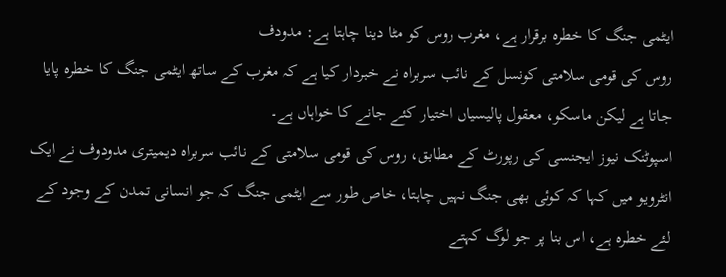ایٹمی جنگ کا خطرہ برقرار ہے، مغرب روس کو مٹا دینا چاہتا ہے: مدودف
روس کی قومی سلامتی کونسل کے نائب سربراہ نے خبردار کیا ہے کہ مغرب کے ساتھ ایٹمی جنگ کا خطرہ پایا جاتا ہے لیکن ماسکو، معقول پالیسیاں اختیار کئے جانے کا خواہاں ہے۔
اسپوٹنک نیوز ایجنسی کی رپورٹ کے مطابق، روس کی قومی سلامتی کے نائب سربراہ دیمیتری مدودوف نے ایک انٹرویو میں کہا کہ کوئی بھی جنگ نہیں چاہتا، خاص طور سے ایٹمی جنگ کہ جو انسانی تمدن کے وجود کے لئے خطرہ ہے، اس بنا پر جو لوگ کہتے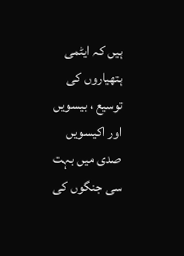ہیں کہ ایٹمی ہتھیاروں کی توسیع ، بیسویں اور اکیسویں صدی میں بہت سی جنگوں کی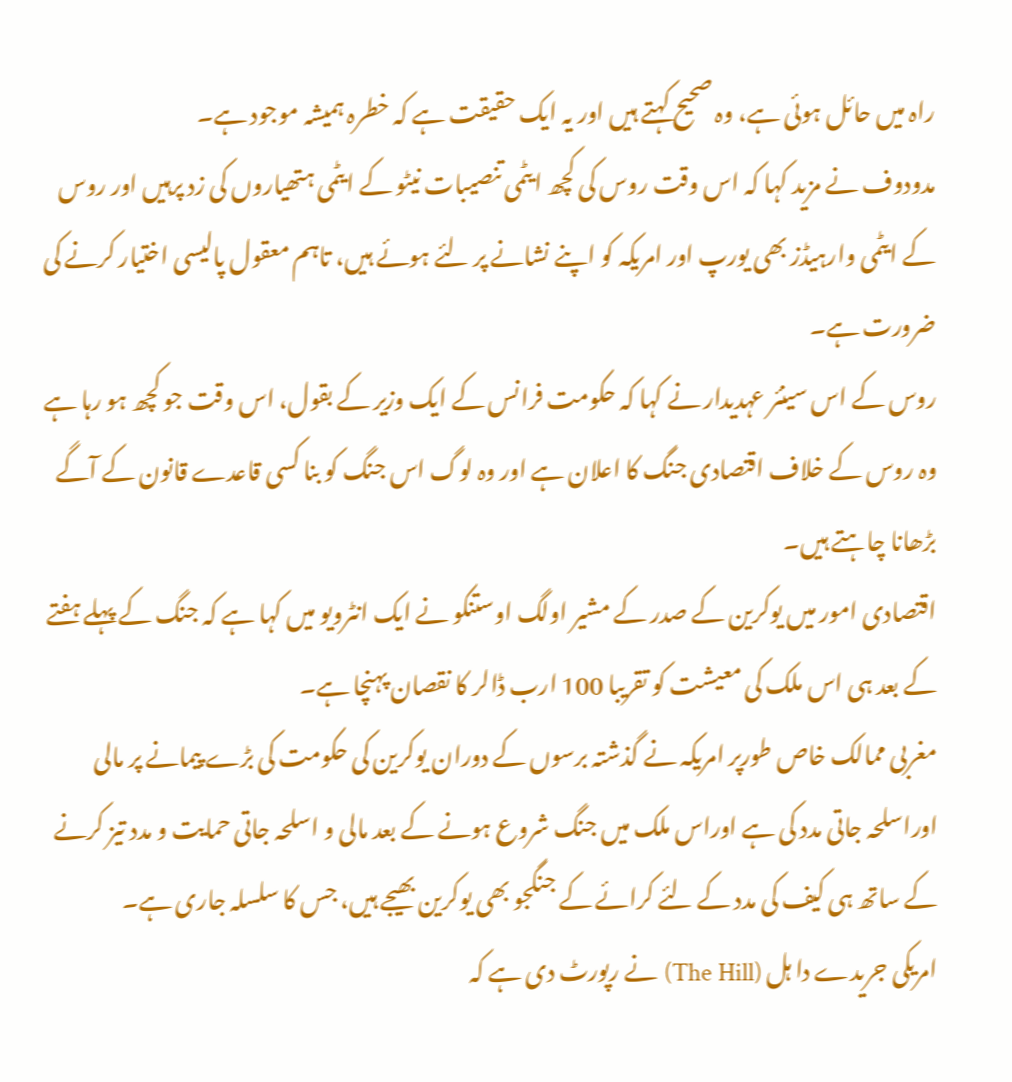راہ میں حائل ہوئی ہے، وہ صحیح کہتے ہیں اور یہ ایک حقیقت ہے کہ خطرہ ہمیشہ موجود ہے۔
مدودوف نے مزید کہا کہ اس وقت روس کی کچھ ایٹمی تنصیبات نیٹو کے ایٹمی ہتھیاروں کی زد پرہیں اور روس کے ایٹمی وارہیڈز بھی یورپ اور امریکہ کو اپنے نشانے پر لئے ہوئے ہیں، تاہم معقول پالیسی اختیار کرنے کی ضرورت ہے۔
روس کے اس سینئر عہدیدار نے کہا کہ حکومت فرانس کے ایک وزیر کے بقول، اس وقت جو کچھ ہو رہا ہے وہ روس کے خلاف اقتصادی جنگ کا اعلان ہے اور وہ لوگ اس جنگ کو بنا کسی قاعدے قانون کے آگے بڑھانا چاہتے ہیں۔
اقتصادی امور میں یوکرین کے صدر کے مشیر اولگ اوستنکو نے ایک انٹرویو میں کہا ہے کہ جنگ کے پہلے ہفتے کے بعد ہی اس ملک کی معیشت کو تقریبا 100 ارب ڈالر کا نقصان پہنچا ہے۔
مغربی ممالک خاص طورپر امریکہ نے گذشتہ برسوں کے دوران یوکرین کی حکومت کی بڑے پیمانے پر مالی اوراسلحہ جاتی مدد کی ہے اوراس ملک میں جنگ شروع ہونے کے بعد مالی و اسلحہ جاتی حمایت و مدد تیز کرنے کے ساتھ ہی کیف کی مدد کے لئے کرائے کے جنگجو بھی یوکرین بھیجے ہیں، جس کا سلسلہ جاری ہے۔
امریکی جریدے دا ہل (The Hill) نے رپورٹ دی ہے کہ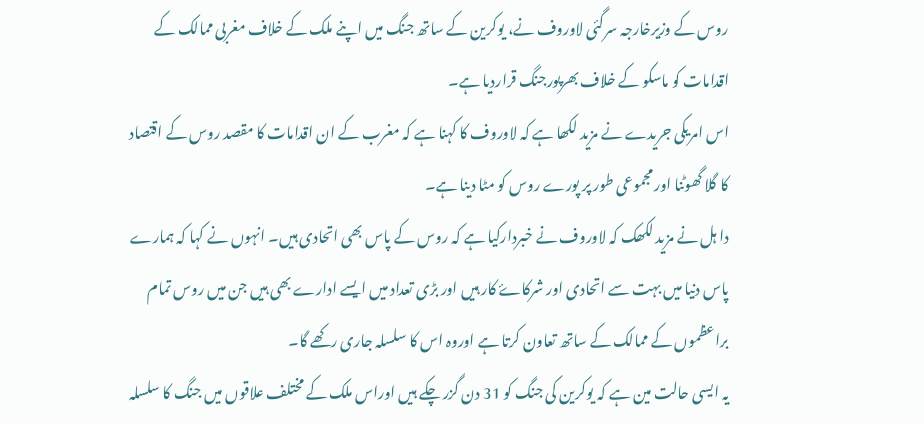روس کے وزیرخارجہ سرگئی لاوروف نے، یوکرین کے ساتھ جنگ میں اپنے ملک کے خلاف مغربی ممالک کے اقدامات کو ماسکو کے خلاف بھرپورجنگ قراردیا ہے۔
اس امریکی جریدے نے مزید لکھا ہے کہ لاوروف کا کہنا ہے کہ مغرب کے ان اقدامات کا مقصد روس کے اقتصاد کا گلا گھوٹنا اور مجموعی طور پر پورے روس کو مٹا دینا ہے۔
دا ہل نے مزید لکھک کہ لاوروف نے خبردارکیا ہے کہ روس کے پاس بھی اتحادی ہیں۔ انہوں نے کہا کہ ہمارے پاس دنیا میں بہت سے اتحادی اور شرکاۓ کار ہیں اور بڑی تعداد میں ایسے ادارے بھی ہیں جن میں روس تمام براعظموں کے ممالک کے ساتھ تعاون کرتا ہے اوروہ اس کا سلسلہ جاری رکھے گا۔
یہ ایسی حالت مین ہے کہ یوکرین کی جنگ کو 31 دن گزر چکے ہیں اوراس ملک کے مختلف علاقوں میں جنگ کا سلسلہ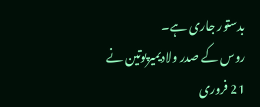بدستور جاری ہے۔
روس کے صدر ولادیمیرپوتین نے 21 فروری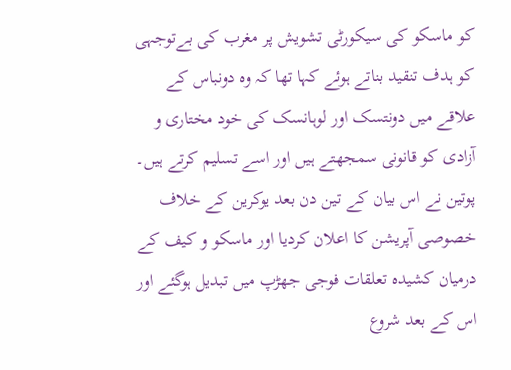کو ماسکو کی سیکورٹی تشویش پر مغرب کی بےتوجہی کو ہدف تنقید بناتے ہوئے کہا تھا کہ وہ دونباس کے علاقے میں دونتسک اور لوہانسک کی خود مختاری و آزادی کو قانونی سمجھتے ہیں اور اسے تسلیم کرتے ہیں۔
پوتین نے اس بیان کے تین دن بعد یوکرین کے خلاف خصوصی آپریشن کا اعلان کردیا اور ماسکو و کیف کے درمیان کشیدہ تعلقات فوجی جھڑپ میں تبدیل ہوگئے اور اس کے بعد شروع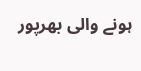ہونے والی بھرپور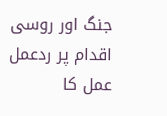جنگ اور روسی اقدام پر ردعمل عمل کا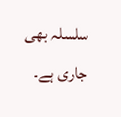سلسلہ بھی جاری ہے۔